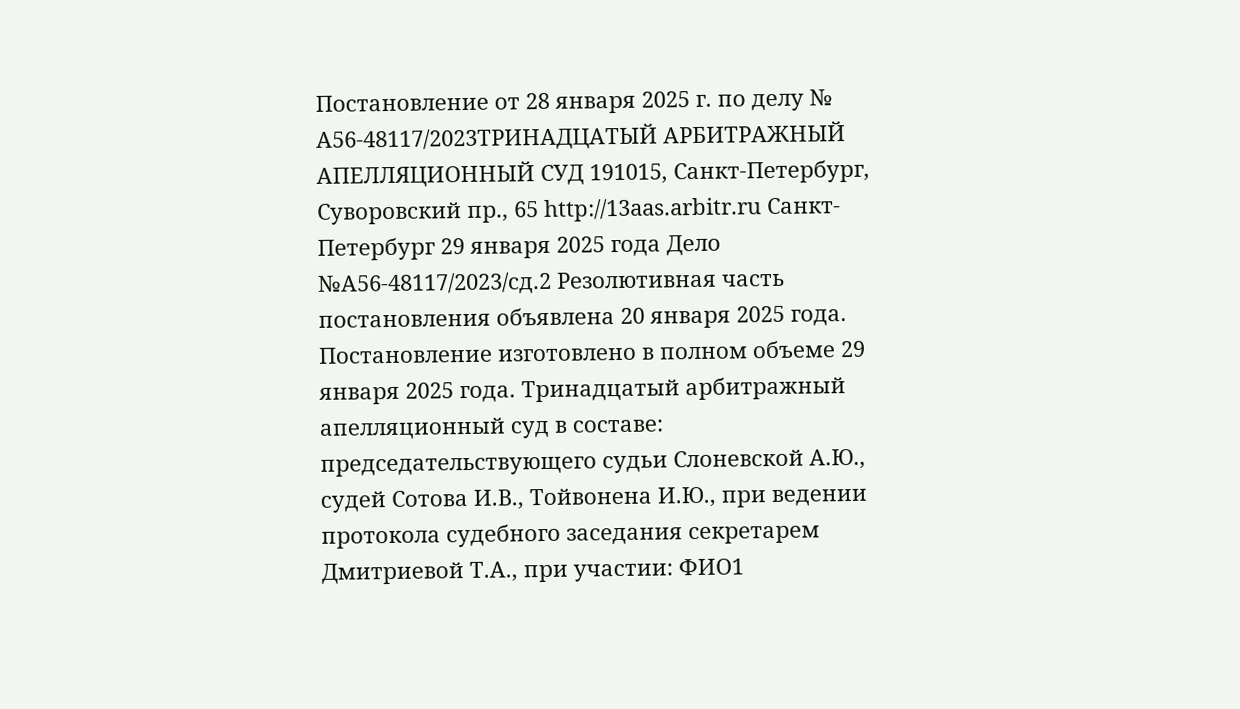Постановление от 28 января 2025 г. по делу № А56-48117/2023ТРИНАДЦАТЫЙ АРБИТРАЖНЫЙ АПЕЛЛЯЦИОННЫЙ СУД 191015, Санкт-Петербург, Суворовский пр., 65 http://13aas.arbitr.ru Санкт-Петербург 29 января 2025 года Дело №А56-48117/2023/сд.2 Резолютивная часть постановления объявлена 20 января 2025 года. Постановление изготовлено в полном объеме 29 января 2025 года. Тринадцатый арбитражный апелляционный суд в составе: председательствующего судьи Слоневской А.Ю., судей Сотова И.В., Тойвонена И.Ю., при ведении протокола судебного заседания секретарем Дмитриевой Т.А., при участии: ФИО1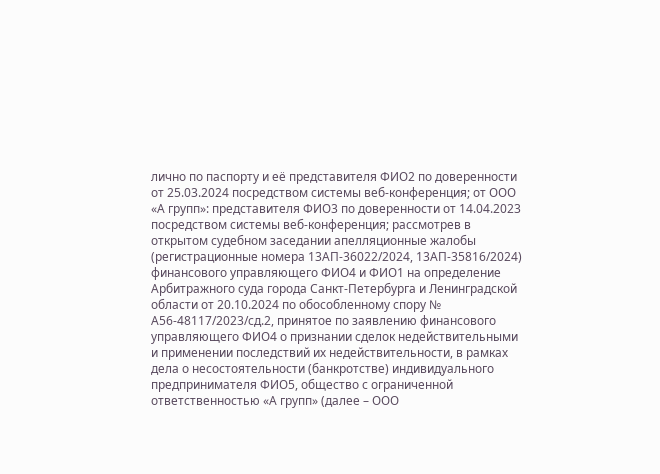лично по паспорту и её представителя ФИО2 по доверенности от 25.03.2024 посредством системы веб-конференция; от ООО «А групп»: представителя ФИО3 по доверенности от 14.04.2023 посредством системы веб-конференция; рассмотрев в открытом судебном заседании апелляционные жалобы (регистрационные номера 13АП-36022/2024, 13АП-35816/2024) финансового управляющего ФИО4 и ФИО1 на определение Арбитражного суда города Санкт-Петербурга и Ленинградской области от 20.10.2024 по обособленному спору № А56-48117/2023/сд.2, принятое по заявлению финансового управляющего ФИО4 о признании сделок недействительными и применении последствий их недействительности, в рамках дела о несостоятельности (банкротстве) индивидуального предпринимателя ФИО5, общество с ограниченной ответственностью «А групп» (далее – ООО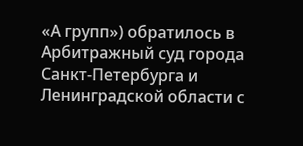«А групп») обратилось в Арбитражный суд города Санкт-Петербурга и Ленинградской области с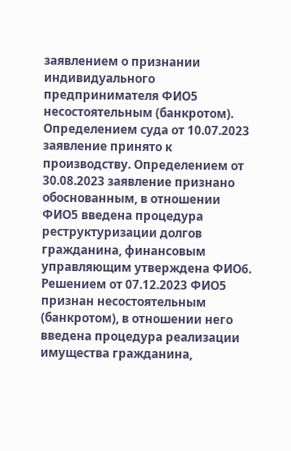заявлением о признании индивидуального предпринимателя ФИО5 несостоятельным (банкротом). Определением суда от 10.07.2023 заявление принято к производству. Определением от 30.08.2023 заявление признано обоснованным, в отношении ФИО5 введена процедура реструктуризации долгов гражданина, финансовым управляющим утверждена ФИО6. Решением от 07.12.2023 ФИО5 признан несостоятельным (банкротом), в отношении него введена процедура реализации имущества гражданина,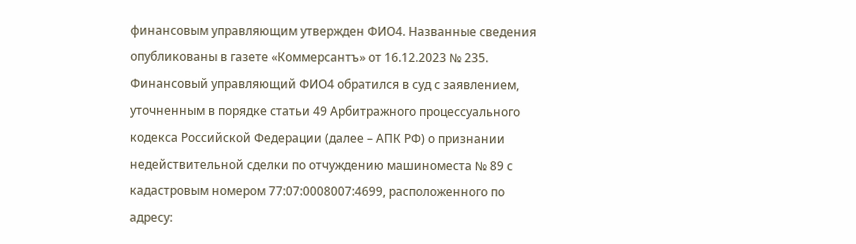финансовым управляющим утвержден ФИО4. Названные сведения опубликованы в газете «Коммерсантъ» от 16.12.2023 № 235. Финансовый управляющий ФИО4 обратился в суд с заявлением, уточненным в порядке статьи 49 Арбитражного процессуального кодекса Российской Федерации (далее – АПК РФ) о признании недействительной сделки по отчуждению машиноместа № 89 с кадастровым номером 77:07:0008007:4699, расположенного по адресу: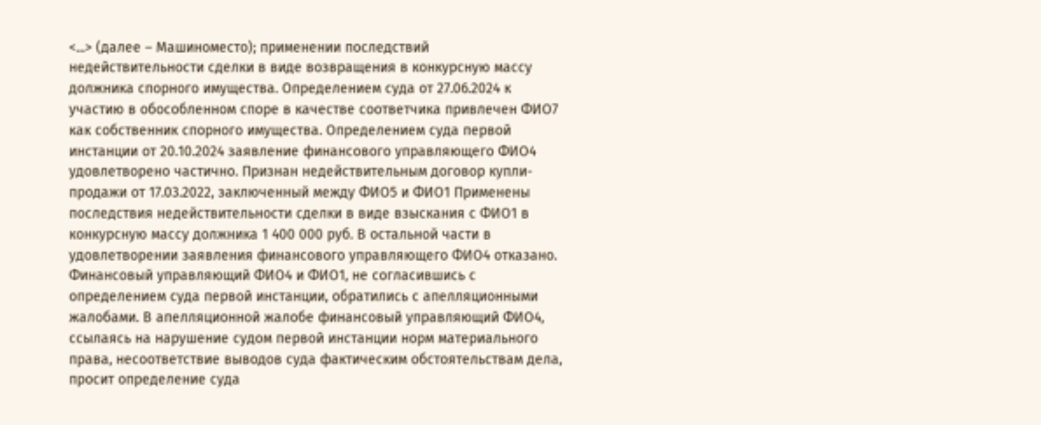<...> (далее – Машиноместо); применении последствий недействительности сделки в виде возвращения в конкурсную массу должника спорного имущества. Определением суда от 27.06.2024 к участию в обособленном споре в качестве соответчика привлечен ФИО7 как собственник спорного имущества. Определением суда первой инстанции от 20.10.2024 заявление финансового управляющего ФИО4 удовлетворено частично. Признан недействительным договор купли-продажи от 17.03.2022, заключенный между ФИО5 и ФИО1 Применены последствия недействительности сделки в виде взыскания с ФИО1 в конкурсную массу должника 1 400 000 руб. В остальной части в удовлетворении заявления финансового управляющего ФИО4 отказано. Финансовый управляющий ФИО4 и ФИО1, не согласившись с определением суда первой инстанции, обратились с апелляционными жалобами. В апелляционной жалобе финансовый управляющий ФИО4, ссылаясь на нарушение судом первой инстанции норм материального права, несоответствие выводов суда фактическим обстоятельствам дела, просит определение суда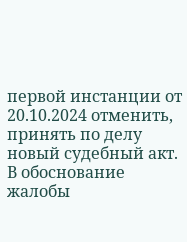первой инстанции от 20.10.2024 отменить, принять по делу новый судебный акт. В обоснование жалобы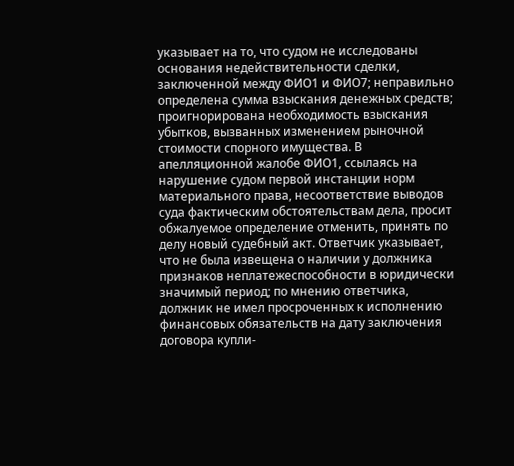указывает на то, что судом не исследованы основания недействительности сделки, заключенной между ФИО1 и ФИО7; неправильно определена сумма взыскания денежных средств; проигнорирована необходимость взыскания убытков, вызванных изменением рыночной стоимости спорного имущества. В апелляционной жалобе ФИО1, ссылаясь на нарушение судом первой инстанции норм материального права, несоответствие выводов суда фактическим обстоятельствам дела, просит обжалуемое определение отменить, принять по делу новый судебный акт. Ответчик указывает, что не была извещена о наличии у должника признаков неплатежеспособности в юридически значимый период; по мнению ответчика, должник не имел просроченных к исполнению финансовых обязательств на дату заключения договора купли-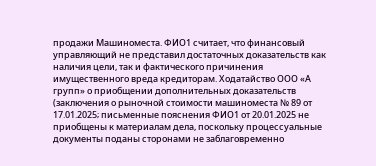продажи Машиноместа. ФИО1 считает, что финансовый управляющий не представил достаточных доказательств как наличия цели, так и фактического причинения имущественного вреда кредиторам. Ходатайство ООО «А групп» о приобщении дополнительных доказательств (заключения о рыночной стоимости машиноместа № 89 от 17.01.2025; письменные пояснения ФИО1 от 20.01.2025 не приобщены к материалам дела, поскольку процессуальные документы поданы сторонами не заблаговременно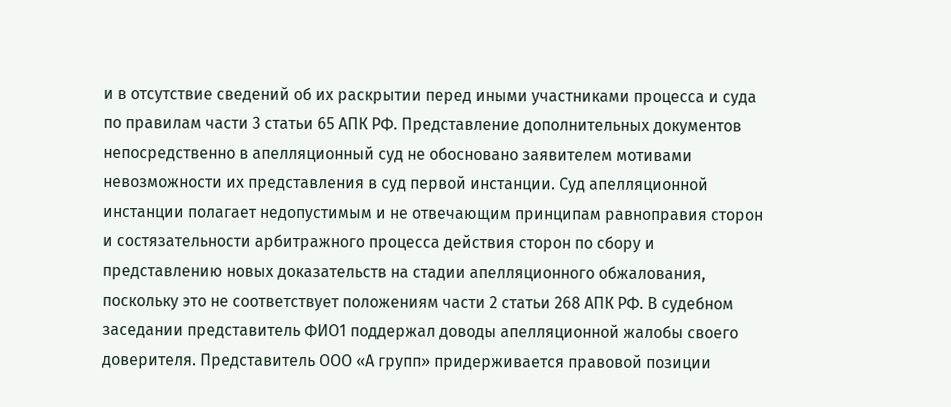и в отсутствие сведений об их раскрытии перед иными участниками процесса и суда по правилам части 3 статьи 65 АПК РФ. Представление дополнительных документов непосредственно в апелляционный суд не обосновано заявителем мотивами невозможности их представления в суд первой инстанции. Суд апелляционной инстанции полагает недопустимым и не отвечающим принципам равноправия сторон и состязательности арбитражного процесса действия сторон по сбору и представлению новых доказательств на стадии апелляционного обжалования, поскольку это не соответствует положениям части 2 статьи 268 АПК РФ. В судебном заседании представитель ФИО1 поддержал доводы апелляционной жалобы своего доверителя. Представитель ООО «А групп» придерживается правовой позиции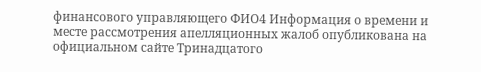финансового управляющего ФИО4 Информация о времени и месте рассмотрения апелляционных жалоб опубликована на официальном сайте Тринадцатого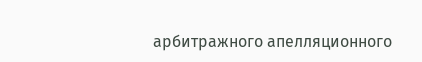арбитражного апелляционного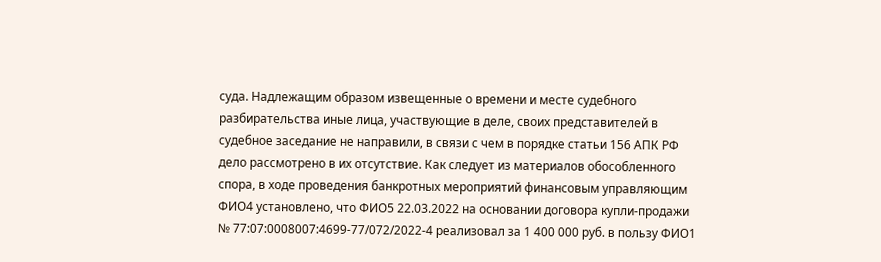суда. Надлежащим образом извещенные о времени и месте судебного разбирательства иные лица, участвующие в деле, своих представителей в судебное заседание не направили, в связи с чем в порядке статьи 156 АПК РФ дело рассмотрено в их отсутствие. Как следует из материалов обособленного спора, в ходе проведения банкротных мероприятий финансовым управляющим ФИО4 установлено, что ФИО5 22.03.2022 на основании договора купли-продажи № 77:07:0008007:4699-77/072/2022-4 реализовал за 1 400 000 руб. в пользу ФИО1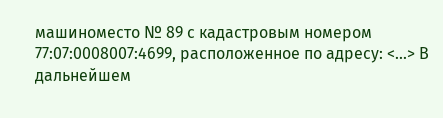машиноместо № 89 с кадастровым номером 77:07:0008007:4699, расположенное по адресу: <...> В дальнейшем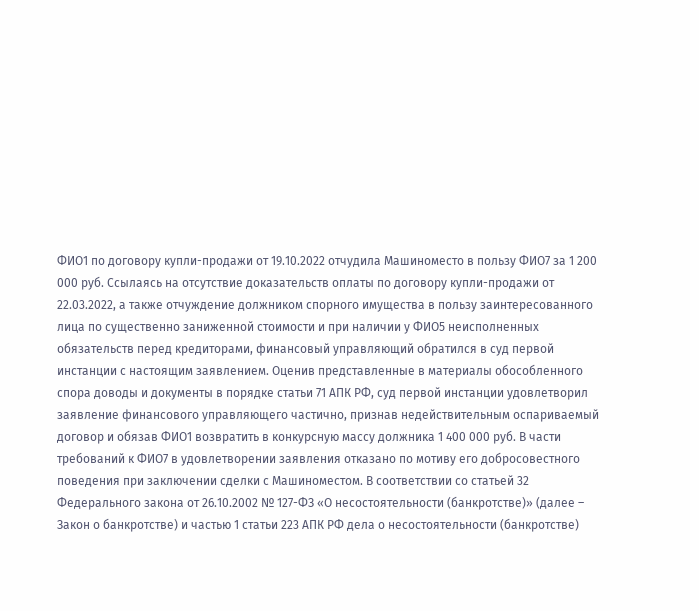ФИО1 по договору купли-продажи от 19.10.2022 отчудила Машиноместо в пользу ФИО7 за 1 200 000 руб. Ссылаясь на отсутствие доказательств оплаты по договору купли-продажи от 22.03.2022, а также отчуждение должником спорного имущества в пользу заинтересованного лица по существенно заниженной стоимости и при наличии у ФИО5 неисполненных обязательств перед кредиторами, финансовый управляющий обратился в суд первой инстанции с настоящим заявлением. Оценив представленные в материалы обособленного спора доводы и документы в порядке статьи 71 АПК РФ, суд первой инстанции удовлетворил заявление финансового управляющего частично, признав недействительным оспариваемый договор и обязав ФИО1 возвратить в конкурсную массу должника 1 400 000 руб. В части требований к ФИО7 в удовлетворении заявления отказано по мотиву его добросовестного поведения при заключении сделки с Машиноместом. В соответствии со статьей 32 Федерального закона от 26.10.2002 № 127-ФЗ «О несостоятельности (банкротстве)» (далее – Закон о банкротстве) и частью 1 статьи 223 АПК РФ дела о несостоятельности (банкротстве)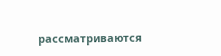рассматриваются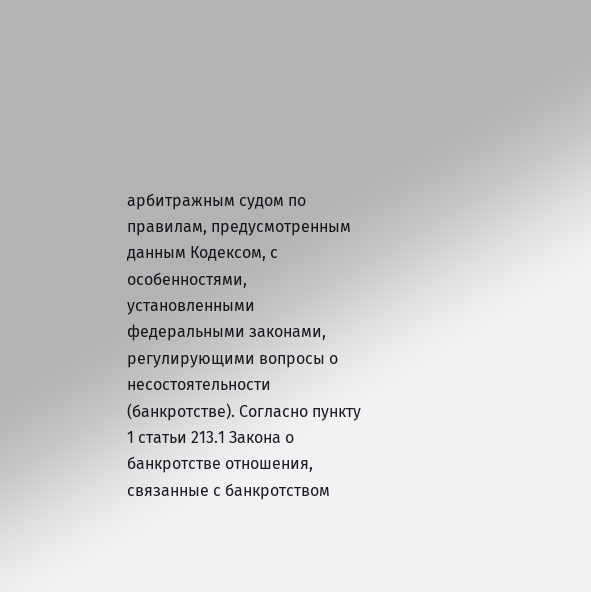арбитражным судом по правилам, предусмотренным данным Кодексом, с особенностями, установленными федеральными законами, регулирующими вопросы о несостоятельности (банкротстве). Согласно пункту 1 статьи 213.1 Закона о банкротстве отношения, связанные с банкротством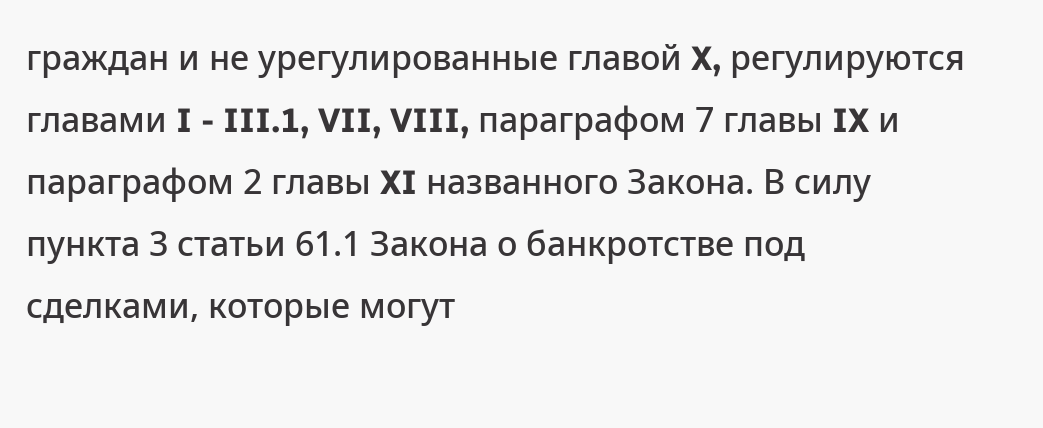граждан и не урегулированные главой X, регулируются главами I - III.1, VII, VIII, параграфом 7 главы IX и параграфом 2 главы XI названного Закона. В силу пункта 3 статьи 61.1 Закона о банкротстве под сделками, которые могут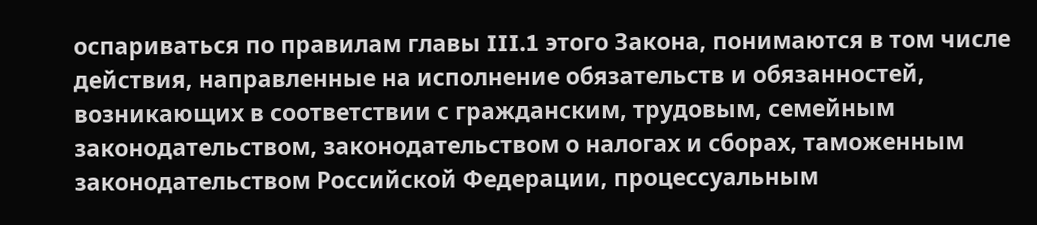оспариваться по правилам главы III.1 этого Закона, понимаются в том числе действия, направленные на исполнение обязательств и обязанностей, возникающих в соответствии с гражданским, трудовым, семейным законодательством, законодательством о налогах и сборах, таможенным законодательством Российской Федерации, процессуальным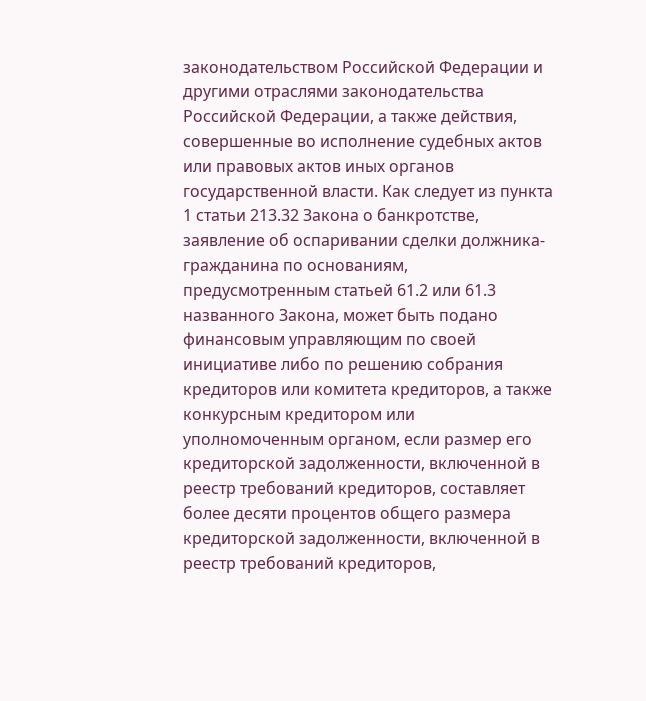законодательством Российской Федерации и другими отраслями законодательства Российской Федерации, а также действия, совершенные во исполнение судебных актов или правовых актов иных органов государственной власти. Как следует из пункта 1 статьи 213.32 Закона о банкротстве, заявление об оспаривании сделки должника-гражданина по основаниям, предусмотренным статьей 61.2 или 61.3 названного Закона, может быть подано финансовым управляющим по своей инициативе либо по решению собрания кредиторов или комитета кредиторов, а также конкурсным кредитором или уполномоченным органом, если размер его кредиторской задолженности, включенной в реестр требований кредиторов, составляет более десяти процентов общего размера кредиторской задолженности, включенной в реестр требований кредиторов,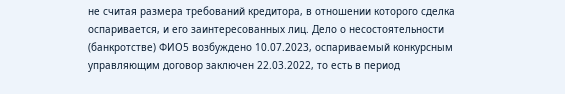не считая размера требований кредитора, в отношении которого сделка оспаривается, и его заинтересованных лиц. Дело о несостоятельности (банкротстве) ФИО5 возбуждено 10.07.2023, оспариваемый конкурсным управляющим договор заключен 22.03.2022, то есть в период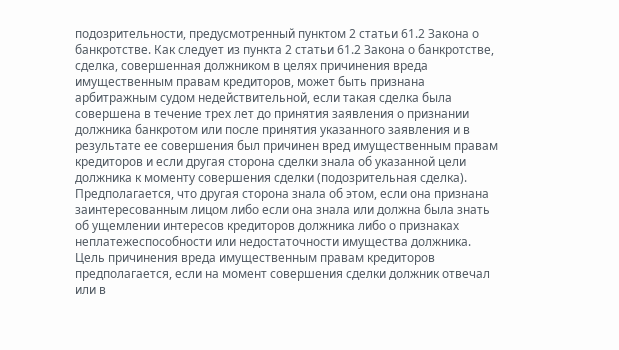подозрительности, предусмотренный пунктом 2 статьи 61.2 Закона о банкротстве. Как следует из пункта 2 статьи 61.2 Закона о банкротстве, сделка, совершенная должником в целях причинения вреда имущественным правам кредиторов, может быть признана арбитражным судом недействительной, если такая сделка была совершена в течение трех лет до принятия заявления о признании должника банкротом или после принятия указанного заявления и в результате ее совершения был причинен вред имущественным правам кредиторов и если другая сторона сделки знала об указанной цели должника к моменту совершения сделки (подозрительная сделка). Предполагается, что другая сторона знала об этом, если она признана заинтересованным лицом либо если она знала или должна была знать об ущемлении интересов кредиторов должника либо о признаках неплатежеспособности или недостаточности имущества должника. Цель причинения вреда имущественным правам кредиторов предполагается, если на момент совершения сделки должник отвечал или в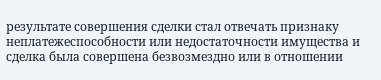результате совершения сделки стал отвечать признаку неплатежеспособности или недостаточности имущества и сделка была совершена безвозмездно или в отношении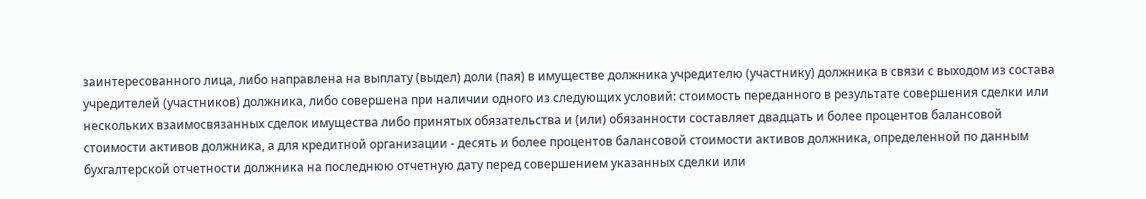заинтересованного лица, либо направлена на выплату (выдел) доли (пая) в имуществе должника учредителю (участнику) должника в связи с выходом из состава учредителей (участников) должника, либо совершена при наличии одного из следующих условий: стоимость переданного в результате совершения сделки или нескольких взаимосвязанных сделок имущества либо принятых обязательства и (или) обязанности составляет двадцать и более процентов балансовой стоимости активов должника, а для кредитной организации - десять и более процентов балансовой стоимости активов должника, определенной по данным бухгалтерской отчетности должника на последнюю отчетную дату перед совершением указанных сделки или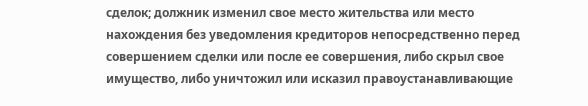сделок; должник изменил свое место жительства или место нахождения без уведомления кредиторов непосредственно перед совершением сделки или после ее совершения, либо скрыл свое имущество, либо уничтожил или исказил правоустанавливающие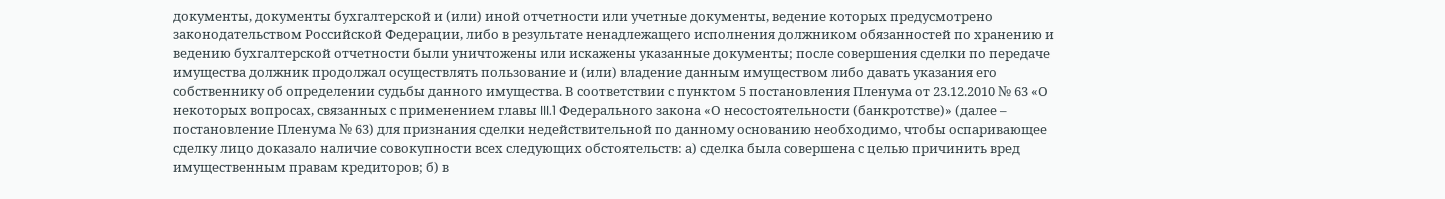документы, документы бухгалтерской и (или) иной отчетности или учетные документы, ведение которых предусмотрено законодательством Российской Федерации, либо в результате ненадлежащего исполнения должником обязанностей по хранению и ведению бухгалтерской отчетности были уничтожены или искажены указанные документы; после совершения сделки по передаче имущества должник продолжал осуществлять пользование и (или) владение данным имуществом либо давать указания его собственнику об определении судьбы данного имущества. В соответствии с пунктом 5 постановления Пленума от 23.12.2010 № 63 «О некоторых вопросах, связанных с применением главы III.1 Федерального закона «О несостоятельности (банкротстве)» (далее – постановление Пленума № 63) для признания сделки недействительной по данному основанию необходимо, чтобы оспаривающее сделку лицо доказало наличие совокупности всех следующих обстоятельств: а) сделка была совершена с целью причинить вред имущественным правам кредиторов; б) в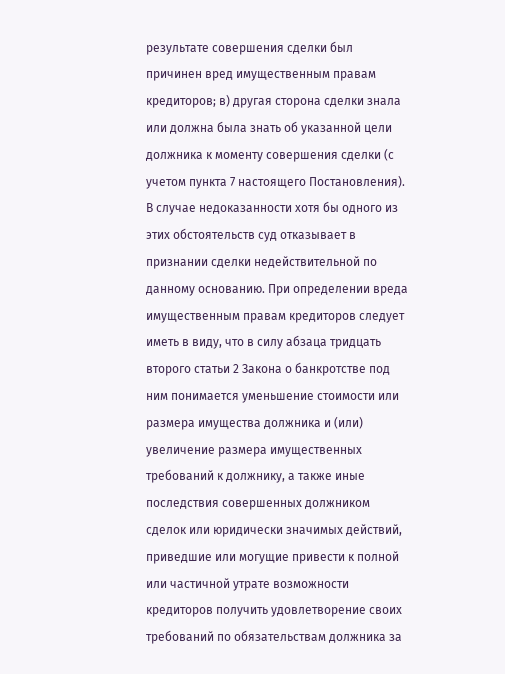результате совершения сделки был причинен вред имущественным правам кредиторов; в) другая сторона сделки знала или должна была знать об указанной цели должника к моменту совершения сделки (с учетом пункта 7 настоящего Постановления). В случае недоказанности хотя бы одного из этих обстоятельств суд отказывает в признании сделки недействительной по данному основанию. При определении вреда имущественным правам кредиторов следует иметь в виду, что в силу абзаца тридцать второго статьи 2 Закона о банкротстве под ним понимается уменьшение стоимости или размера имущества должника и (или) увеличение размера имущественных требований к должнику, а также иные последствия совершенных должником сделок или юридически значимых действий, приведшие или могущие привести к полной или частичной утрате возможности кредиторов получить удовлетворение своих требований по обязательствам должника за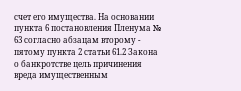счет его имущества. На основании пункта 6 постановления Пленума № 63 согласно абзацам второму - пятому пункта 2 статьи 61.2 Закона о банкротстве цель причинения вреда имущественным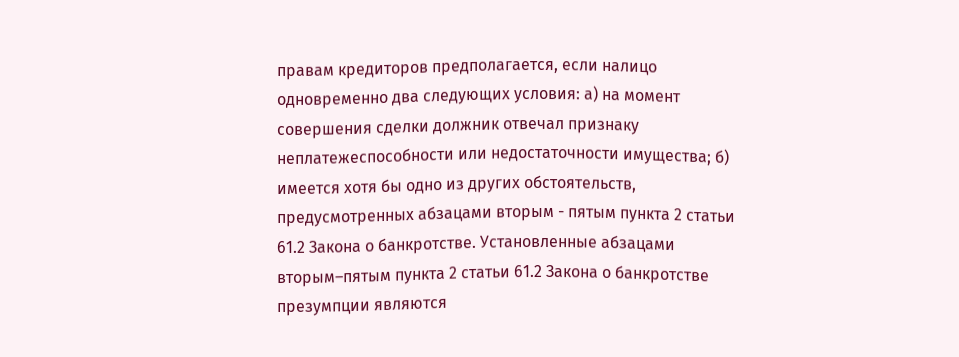правам кредиторов предполагается, если налицо одновременно два следующих условия: а) на момент совершения сделки должник отвечал признаку неплатежеспособности или недостаточности имущества; б) имеется хотя бы одно из других обстоятельств, предусмотренных абзацами вторым - пятым пункта 2 статьи 61.2 Закона о банкротстве. Установленные абзацами вторым–пятым пункта 2 статьи 61.2 Закона о банкротстве презумпции являются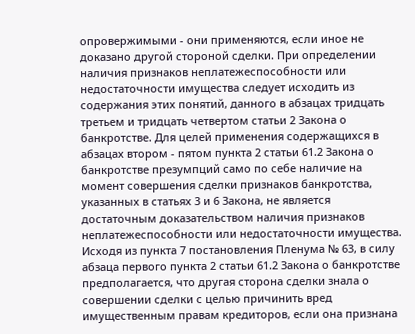опровержимыми - они применяются, если иное не доказано другой стороной сделки. При определении наличия признаков неплатежеспособности или недостаточности имущества следует исходить из содержания этих понятий, данного в абзацах тридцать третьем и тридцать четвертом статьи 2 Закона о банкротстве. Для целей применения содержащихся в абзацах втором - пятом пункта 2 статьи 61.2 Закона о банкротстве презумпций само по себе наличие на момент совершения сделки признаков банкротства, указанных в статьях 3 и 6 Закона, не является достаточным доказательством наличия признаков неплатежеспособности или недостаточности имущества. Исходя из пункта 7 постановления Пленума № 63, в силу абзаца первого пункта 2 статьи 61.2 Закона о банкротстве предполагается, что другая сторона сделки знала о совершении сделки с целью причинить вред имущественным правам кредиторов, если она признана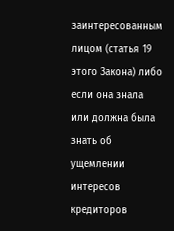заинтересованным лицом (статья 19 этого Закона) либо если она знала или должна была знать об ущемлении интересов кредиторов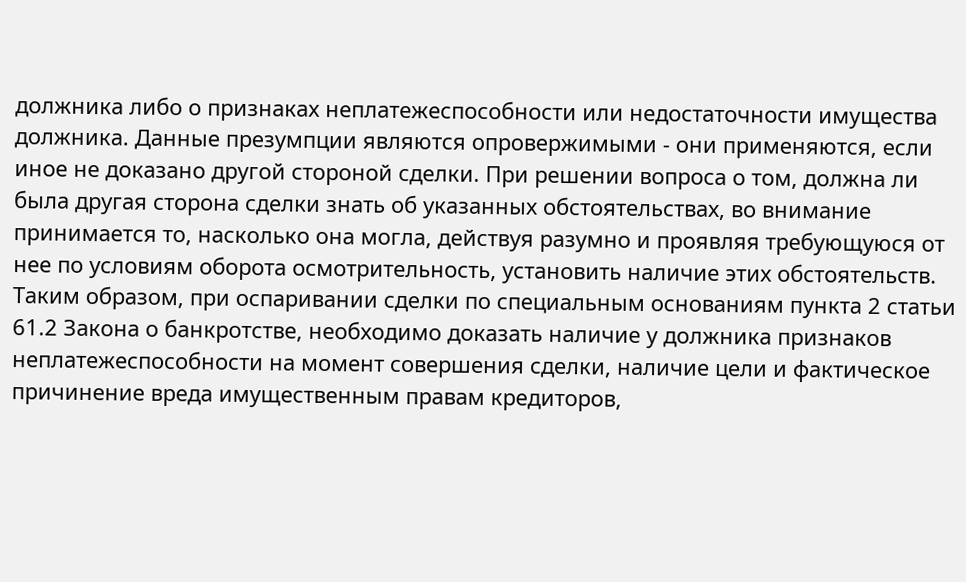должника либо о признаках неплатежеспособности или недостаточности имущества должника. Данные презумпции являются опровержимыми - они применяются, если иное не доказано другой стороной сделки. При решении вопроса о том, должна ли была другая сторона сделки знать об указанных обстоятельствах, во внимание принимается то, насколько она могла, действуя разумно и проявляя требующуюся от нее по условиям оборота осмотрительность, установить наличие этих обстоятельств. Таким образом, при оспаривании сделки по специальным основаниям пункта 2 статьи 61.2 Закона о банкротстве, необходимо доказать наличие у должника признаков неплатежеспособности на момент совершения сделки, наличие цели и фактическое причинение вреда имущественным правам кредиторов,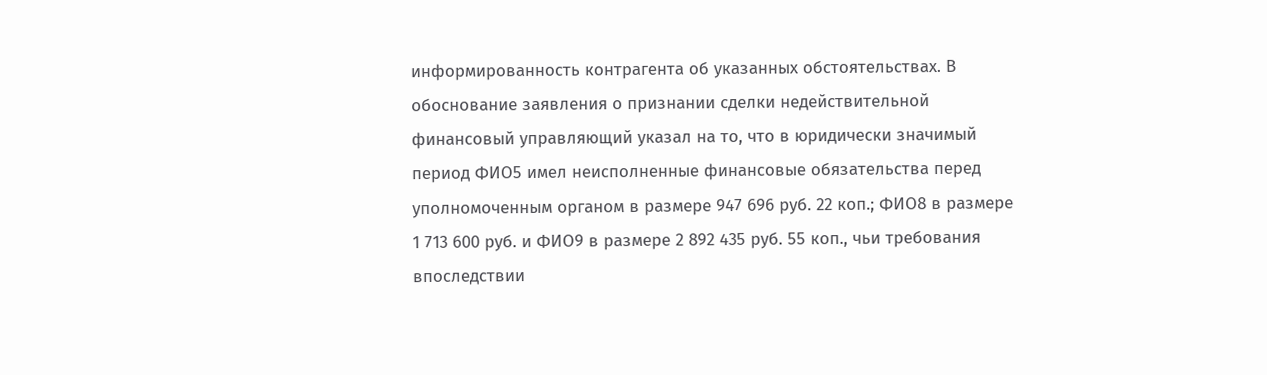информированность контрагента об указанных обстоятельствах. В обоснование заявления о признании сделки недействительной финансовый управляющий указал на то, что в юридически значимый период ФИО5 имел неисполненные финансовые обязательства перед уполномоченным органом в размере 947 696 руб. 22 коп.; ФИО8 в размере 1 713 600 руб. и ФИО9 в размере 2 892 435 руб. 55 коп., чьи требования впоследствии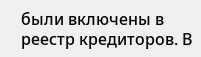были включены в реестр кредиторов. В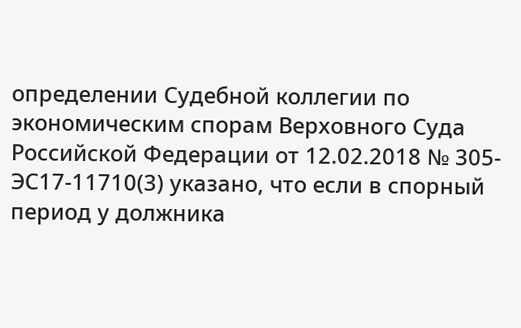определении Судебной коллегии по экономическим спорам Верховного Суда Российской Федерации от 12.02.2018 № 305-ЭС17-11710(3) указано, что если в спорный период у должника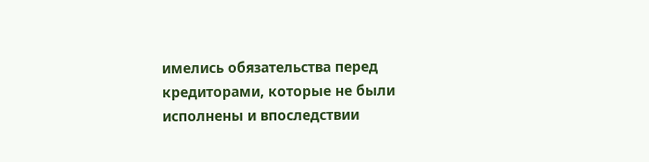имелись обязательства перед кредиторами, которые не были исполнены и впоследствии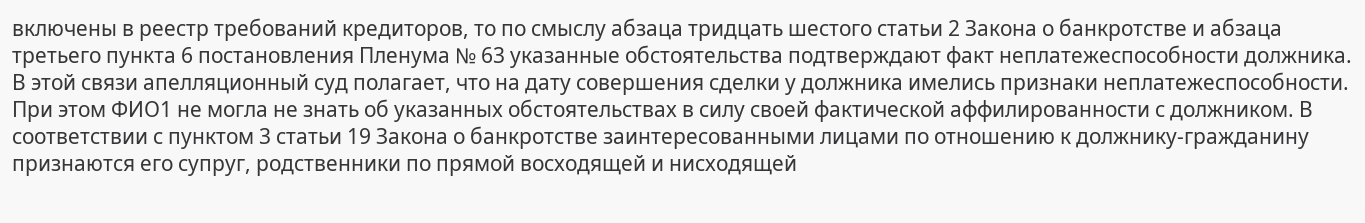включены в реестр требований кредиторов, то по смыслу абзаца тридцать шестого статьи 2 Закона о банкротстве и абзаца третьего пункта 6 постановления Пленума № 63 указанные обстоятельства подтверждают факт неплатежеспособности должника. В этой связи апелляционный суд полагает, что на дату совершения сделки у должника имелись признаки неплатежеспособности. При этом ФИО1 не могла не знать об указанных обстоятельствах в силу своей фактической аффилированности с должником. В соответствии с пунктом 3 статьи 19 Закона о банкротстве заинтересованными лицами по отношению к должнику-гражданину признаются его супруг, родственники по прямой восходящей и нисходящей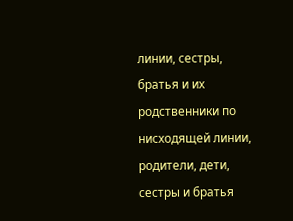линии, сестры, братья и их родственники по нисходящей линии, родители, дети, сестры и братья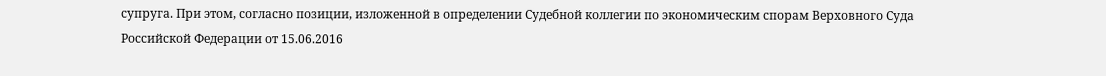супруга. При этом, согласно позиции, изложенной в определении Судебной коллегии по экономическим спорам Верховного Суда Российской Федерации от 15.06.2016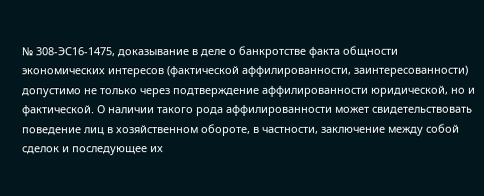№ 308-ЭС16-1475, доказывание в деле о банкротстве факта общности экономических интересов (фактической аффилированности, заинтересованности) допустимо не только через подтверждение аффилированности юридической, но и фактической. О наличии такого рода аффилированности может свидетельствовать поведение лиц в хозяйственном обороте, в частности, заключение между собой сделок и последующее их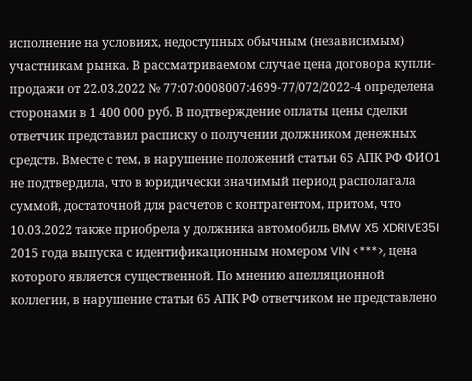исполнение на условиях, недоступных обычным (независимым) участникам рынка. В рассматриваемом случае цена договора купли-продажи от 22.03.2022 № 77:07:0008007:4699-77/072/2022-4 определена сторонами в 1 400 000 руб. В подтверждение оплаты цены сделки ответчик представил расписку о получении должником денежных средств. Вместе с тем, в нарушение положений статьи 65 АПК РФ ФИО1 не подтвердила, что в юридически значимый период располагала суммой, достаточной для расчетов с контрагентом, притом, что 10.03.2022 также приобрела у должника автомобиль BMW X5 XDRIVE35I 2015 года выпуска с идентификационным номером VIN <***>, цена которого является существенной. По мнению апелляционной коллегии, в нарушение статьи 65 АПК РФ ответчиком не представлено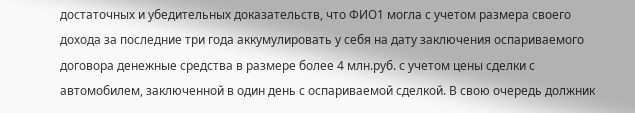достаточных и убедительных доказательств, что ФИО1 могла с учетом размера своего дохода за последние три года аккумулировать у себя на дату заключения оспариваемого договора денежные средства в размере более 4 млн.руб. с учетом цены сделки с автомобилем, заключенной в один день с оспариваемой сделкой. В свою очередь должник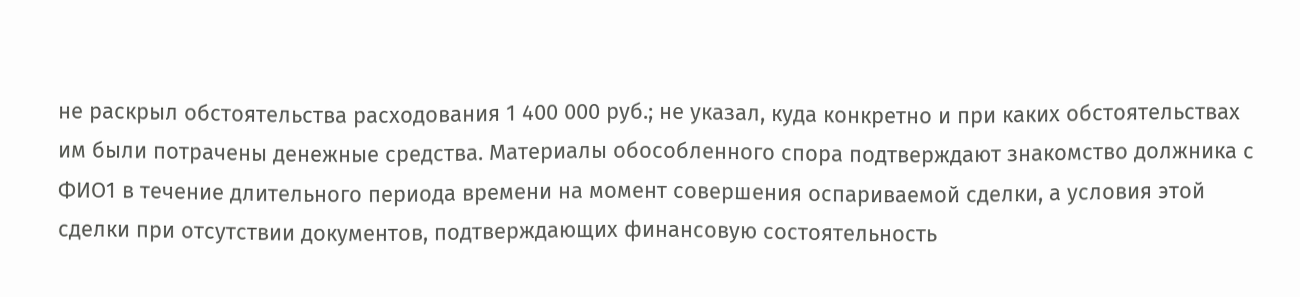не раскрыл обстоятельства расходования 1 400 000 руб.; не указал, куда конкретно и при каких обстоятельствах им были потрачены денежные средства. Материалы обособленного спора подтверждают знакомство должника с ФИО1 в течение длительного периода времени на момент совершения оспариваемой сделки, а условия этой сделки при отсутствии документов, подтверждающих финансовую состоятельность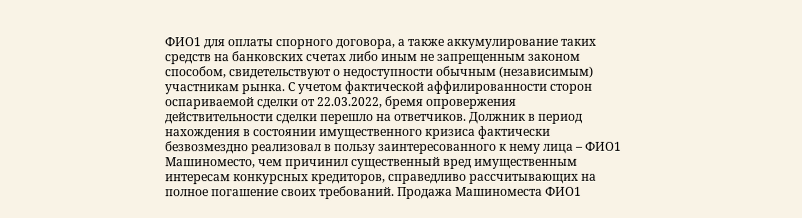ФИО1 для оплаты спорного договора, а также аккумулирование таких средств на банковских счетах либо иным не запрещенным законом способом, свидетельствуют о недоступности обычным (независимым) участникам рынка. С учетом фактической аффилированности сторон оспариваемой сделки от 22.03.2022, бремя опровержения действительности сделки перешло на ответчиков. Должник в период нахождения в состоянии имущественного кризиса фактически безвозмездно реализовал в пользу заинтересованного к нему лица – ФИО1 Машиноместо, чем причинил существенный вред имущественным интересам конкурсных кредиторов, справедливо рассчитывающих на полное погашение своих требований. Продажа Машиноместа ФИО1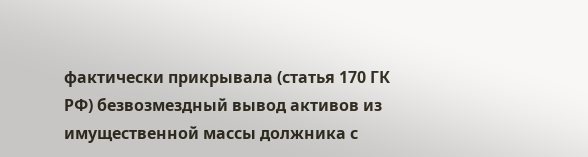фактически прикрывала (статья 170 ГК РФ) безвозмездный вывод активов из имущественной массы должника с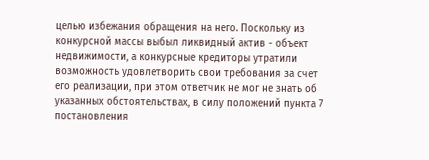целью избежания обращения на него. Поскольку из конкурсной массы выбыл ликвидный актив - объект недвижимости, а конкурсные кредиторы утратили возможность удовлетворить свои требования за счет его реализации, при этом ответчик не мог не знать об указанных обстоятельствах, в силу положений пункта 7 постановления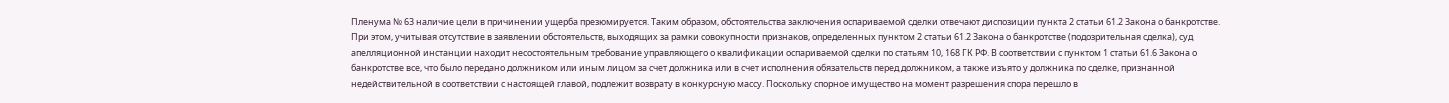Пленума № 63 наличие цели в причинении ущерба презюмируется. Таким образом, обстоятельства заключения оспариваемой сделки отвечают диспозиции пункта 2 статьи 61.2 Закона о банкротстве. При этом, учитывая отсутствие в заявлении обстоятельств, выходящих за рамки совокупности признаков, определенных пунктом 2 статьи 61.2 Закона о банкротстве (подозрительная сделка), суд апелляционной инстанции находит несостоятельным требование управляющего о квалификации оспариваемой сделки по статьям 10, 168 ГК РФ. В соответствии с пунктом 1 статьи 61.6 Закона о банкротстве все, что было передано должником или иным лицом за счет должника или в счет исполнения обязательств перед должником, а также изъято у должника по сделке, признанной недействительной в соответствии с настоящей главой, подлежит возврату в конкурсную массу. Поскольку спорное имущество на момент разрешения спора перешло в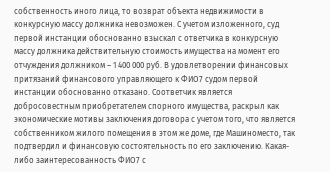собственность иного лица, то возврат объекта недвижимости в конкурсную массу должника невозможен. С учетом изложенного, суд первой инстанции обоснованно взыскал с ответчика в конкурсную массу должника действительную стоимость имущества на момент его отчуждения должником – 1 400 000 руб. В удовлетворении финансовых притязаний финансового управляющего к ФИО7 судом первой инстанции обоснованно отказано. Соответчик является добросовестным приобретателем спорного имущества, раскрыл как экономические мотивы заключения договора с учетом того, что является собственником жилого помещения в этом же доме, где Машиноместо, так подтвердил и финансовую состоятельность по его заключению. Какая-либо заинтересованность ФИО7 с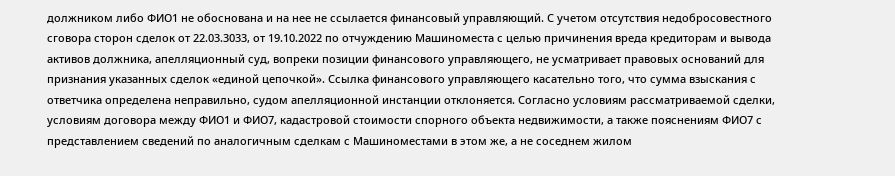должником либо ФИО1 не обоснована и на нее не ссылается финансовый управляющий. С учетом отсутствия недобросовестного сговора сторон сделок от 22.03.3033, от 19.10.2022 по отчуждению Машиноместа с целью причинения вреда кредиторам и вывода активов должника, апелляционный суд, вопреки позиции финансового управляющего, не усматривает правовых оснований для признания указанных сделок «единой цепочкой». Ссылка финансового управляющего касательно того, что сумма взыскания с ответчика определена неправильно, судом апелляционной инстанции отклоняется. Согласно условиям рассматриваемой сделки, условиям договора между ФИО1 и ФИО7, кадастровой стоимости спорного объекта недвижимости, а также пояснениям ФИО7 с представлением сведений по аналогичным сделкам с Машиноместами в этом же, а не соседнем жилом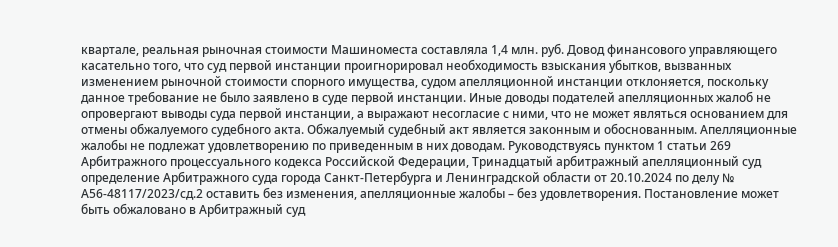квартале, реальная рыночная стоимости Машиноместа составляла 1,4 млн. руб. Довод финансового управляющего касательно того, что суд первой инстанции проигнорировал необходимость взыскания убытков, вызванных изменением рыночной стоимости спорного имущества, судом апелляционной инстанции отклоняется, поскольку данное требование не было заявлено в суде первой инстанции. Иные доводы подателей апелляционных жалоб не опровергают выводы суда первой инстанции, а выражают несогласие с ними, что не может являться основанием для отмены обжалуемого судебного акта. Обжалуемый судебный акт является законным и обоснованным. Апелляционные жалобы не подлежат удовлетворению по приведенным в них доводам. Руководствуясь пунктом 1 статьи 269 Арбитражного процессуального кодекса Российской Федерации, Тринадцатый арбитражный апелляционный суд определение Арбитражного суда города Санкт-Петербурга и Ленинградской области от 20.10.2024 по делу № А56-48117/2023/сд.2 оставить без изменения, апелляционные жалобы – без удовлетворения. Постановление может быть обжаловано в Арбитражный суд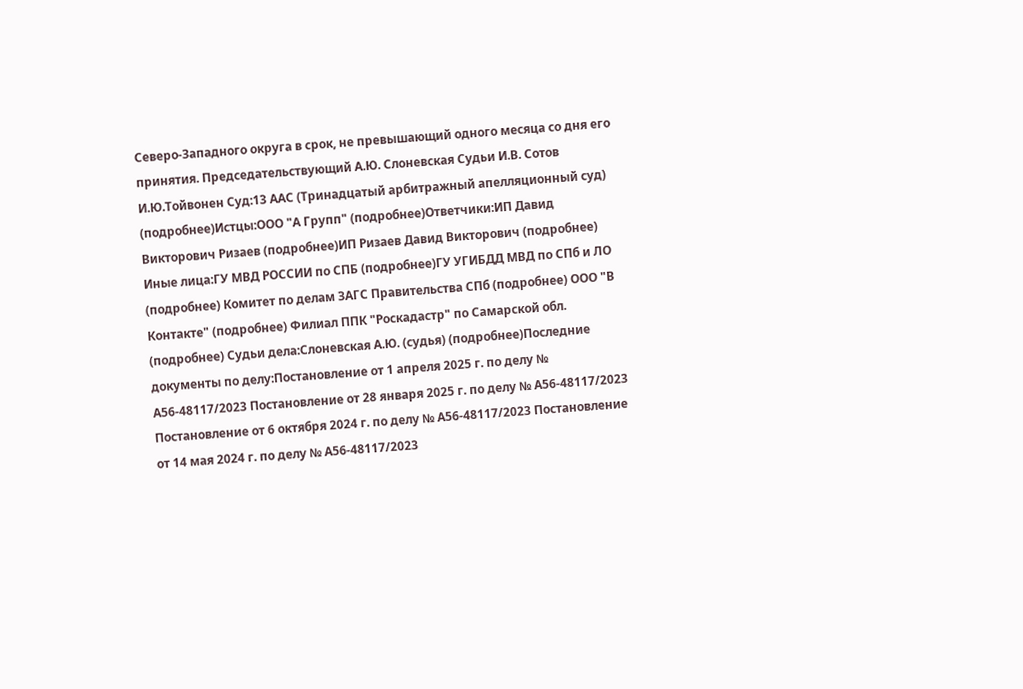Северо-Западного округа в срок, не превышающий одного месяца со дня его принятия. Председательствующий А.Ю. Слоневская Судьи И.В. Сотов И.Ю.Тойвонен Суд:13 ААС (Тринадцатый арбитражный апелляционный суд) (подробнее)Истцы:ООО "А Групп" (подробнее)Ответчики:ИП Давид Викторович Ризаев (подробнее)ИП Ризаев Давид Викторович (подробнее) Иные лица:ГУ МВД РОССИИ по СПБ (подробнее)ГУ УГИБДД МВД по СПб и ЛО (подробнее) Комитет по делам ЗАГС Правительства СПб (подробнее) ООО "В Контакте" (подробнее) Филиал ППК "Роскадастр" по Самарской обл. (подробнее) Судьи дела:Слоневская А.Ю. (судья) (подробнее)Последние документы по делу:Постановление от 1 апреля 2025 г. по делу № А56-48117/2023 Постановление от 28 января 2025 г. по делу № А56-48117/2023 Постановление от 6 октября 2024 г. по делу № А56-48117/2023 Постановление от 14 мая 2024 г. по делу № А56-48117/2023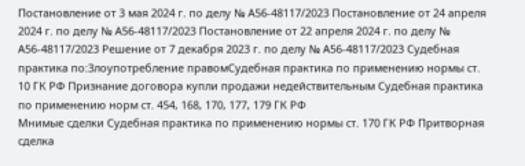Постановление от 3 мая 2024 г. по делу № А56-48117/2023 Постановление от 24 апреля 2024 г. по делу № А56-48117/2023 Постановление от 22 апреля 2024 г. по делу № А56-48117/2023 Решение от 7 декабря 2023 г. по делу № А56-48117/2023 Судебная практика по:Злоупотребление правомСудебная практика по применению нормы ст. 10 ГК РФ Признание договора купли продажи недействительным Судебная практика по применению норм ст. 454, 168, 170, 177, 179 ГК РФ
Мнимые сделки Судебная практика по применению нормы ст. 170 ГК РФ Притворная сделка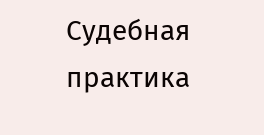Судебная практика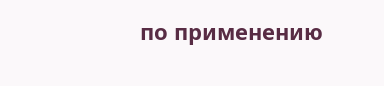по применению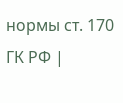нормы ст. 170 ГК РФ |